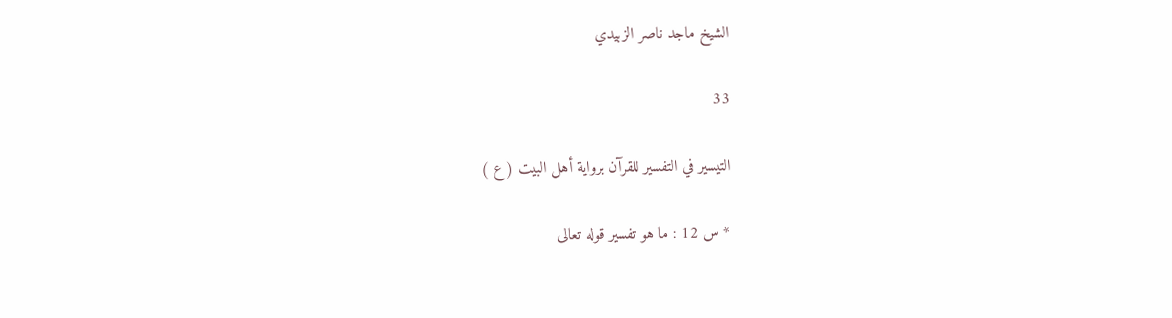الشيخ ماجد ناصر الزبيدي

33

التيسير في التفسير للقرآن برواية أهل البيت ( ع )

* س 12 : ما هو تفسير قوله تعالى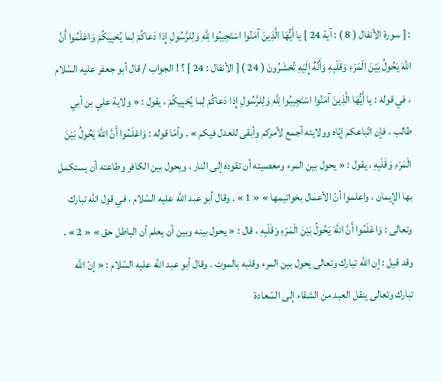: [ سورة الأنفال ( 8 ) : آية 24 ] يا أَيُّهَا الَّذِينَ آمَنُوا اسْتَجِيبُوا لِلَّهِ وَلِلرَّسُولِ إِذا دَعاكُمْ لِما يُحْيِيكُمْ وَاعْلَمُوا أَنَّ اللَّهَ يَحُولُ بَيْنَ الْمَرْءِ وَقَلْبِهِ وَأَنَّهُ إِلَيْهِ تُحْشَرُونَ ( 24 ) [ الأنفال : 24 ] ؟ ! الجواب / قال أبو جعفر عليه السّلام ، في قوله : يا أَيُّهَا الَّذِينَ آمَنُوا اسْتَجِيبُوا لِلَّهِ وَلِلرَّسُولِ إِذا دَعاكُمْ لِما يُحْيِيكُمْ ، يقول : « ولاية علي بن أبي طالب ، فإن اتّباعكم إيّاه وولايته أجمع لأمركم وأبقى للعدل فيكم » . وأمّا قوله : وَاعْلَمُوا أَنَّ اللَّهَ يَحُولُ بَيْنَ الْمَرْءِ وَقَلْبِهِ ، يقول : « يحول بين المرء ومعصيته أن تقوده إلى النار ، ويحول بين الكافر وطاعته أن يستكمل بها الإيمان ، واعلموا أنّ الأعمال بخواتيمها » « 1 » . وقال أبو عبد اللّه عليه السّلام ، في قول اللّه تبارك وتعالى : وَاعْلَمُوا أَنَّ اللَّهَ يَحُولُ بَيْنَ الْمَرْءِ وَقَلْبِهِ ، قال : « يحول بينه وبين أن يعلم أن الباطل حق » « 2 » . وقد قيل : إن اللّه تبارك وتعالى يحول بين المرء وقلبه بالموت . وقال أبو عبد اللّه عليه السّلام : « إنّ اللّه تبارك وتعالى ينقل العبد من الشقاء إلى السّعادة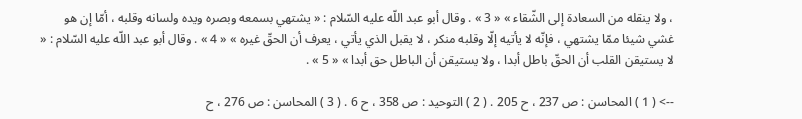، ولا ينقله من السعادة إلى الشّقاء » « 3 » . وقال أبو عبد اللّه عليه السّلام : « يشتهي بسمعه وبصره ويده ولسانه وقلبه ، أمّا إن هو غشي شيئا ممّا يشتهي ، فإنّه لا يأتيه إلّا وقلبه منكر ، لا يقبل الذي يأتي ، يعرف أن الحقّ غيره » « 4 » . وقال أبو عبد اللّه عليه السّلام : « لا يستيقن القلب أن الحقّ باطل أبدا ، ولا يستيقن أن الباطل حق أبدا » « 5 » .

--> ( 1 ) المحاسن : ص 237 ، ح 205 . ( 2 ) التوحيد : ص 358 ، ح 6 . ( 3 ) المحاسن : ص 276 ، ح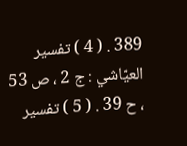389 . ( 4 ) تفسير العيّاشي : ج 2 ، ص 53 ، ح 39 . ( 5 ) تفسير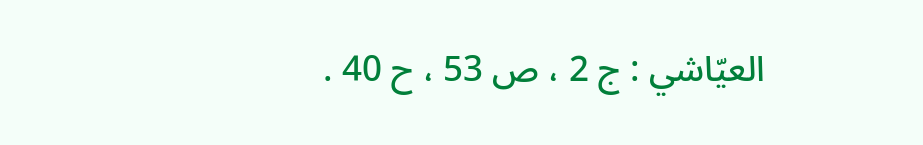العيّاشي : ج 2 ، ص 53 ، ح 40 .